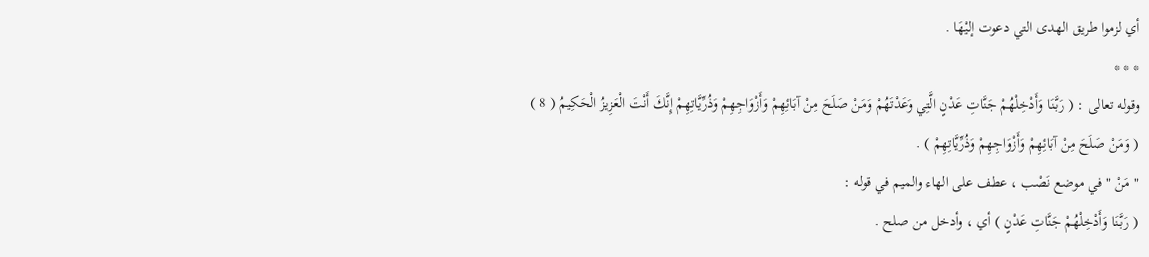أي لزموا طريق الهدى التي دعوت إليْهَا .
* * *
وقوله تعالى : ( رَبَّنَا وَأَدْخِلْهُمْ جَنَّاتِ عَدْنٍ الَّتِي وَعَدْتَهُمْ وَمَنْ صَلَحَ مِنْ آبَائِهِمْ وَأَزْوَاجِهِمْ وَذُرِّيَّاتِهِمْ إِنَّكَ أَنْتَ الْعَزِيزُ الْحَكِيمُ ( 8 )
( وَمَنْ صَلَحَ مِنْ آبَائِهِمْ وَأَزْوَاجِهِمْ وَذُرِّيَّاتِهِمْ ) .
" مَنْ " في موضع نَصْب ، عطف على الهاء والميم في قوله :
( رَبَّنَا وَأَدْخِلْهُمْ جَنَّاتِ عَدْنٍ ) أي ، وأدخل من صلح .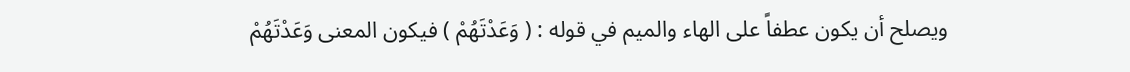ويصلح أن يكون عطفاً على الهاء والميم في قوله : ( وَعَدْتَهُمْ ) فيكون المعنى وَعَدْتَهُمْ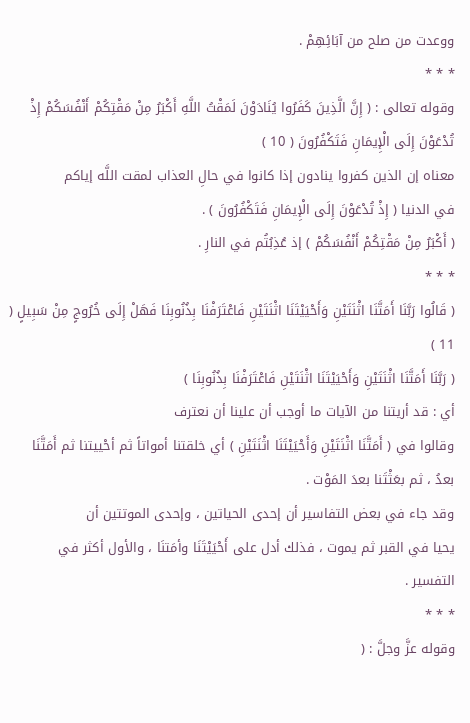ووعدت من صلح من آبَائِهِمْ .
* * *
وقوله تعالى : ( إِنَّ الَّذِينَ كَفَرُوا يُنَادَوْنَ لَمَقْتُ اللَّهِ أَكْبَرُ مِنْ مَقْتِكُمْ أَنْفُسَكُمْ إِذْ تُدْعَوْنَ إِلَى الْإِيمَانِ فَتَكْفُرُونَ ( 10 )
معناه إن الذين كفروا ينادون إذا كانوا في حالِ العذاب لمقت اللَّه إياكم
في الدنيا ( إِذْ تُدْعَوْنَ إِلَى الْإِيمَانِ فَتَكْفُرُونَ ) .
( أَكْبَرُ مِنْ مَقْتِكُمْ أَنْفُسَكُمْ ) إذ عُذِبُتُم في النارِ .
* * *
( قَالُوا رَبَّنَا أَمَتَّنَا اثْنَتَيْنِ وَأَحْيَيْتَنَا اثْنَتَيْنِ فَاعْتَرَفْنَا بِذُنُوبِنَا فَهَلْ إِلَى خُرُوجٍ مِنْ سَبِيلٍ ( 11 )
( رَبَّنَا أَمَتَّنَا اثْنَتَيْنِ وَأَحْيَيْتَنَا اثْنَتَيْنِ فَاعْتَرَفْنَا بِذُنُوبِنَا )
أي : قد أريتنا من الآيات ما أوجب أن علينا أن نعترف
وقالوا في ( أَمَتَّنَا اثْنَتَيْنِ وَأَحْيَيْتَنَا اثْنَتَيْنِ ) أي خلقتنا أمواتاً ثم أحْييتنا ثم أَمَتَّنَا
بعدُ ، ثم بعَثْتَنا بعدَ المَوْت .
وقد جاء في بعض التفاسير أن إحدى الحياتين ، وإحدى الموتتين أن
يحيا في القبر ثم يموت ، فذلك أدل على أَحْيَيْتَنَا وأمَتنَا ، والأول أكثر في
التفسير .
* * *
وقوله عزَّ وجلَّ : (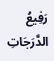رَفِيعُ الدَّرَجَاتِ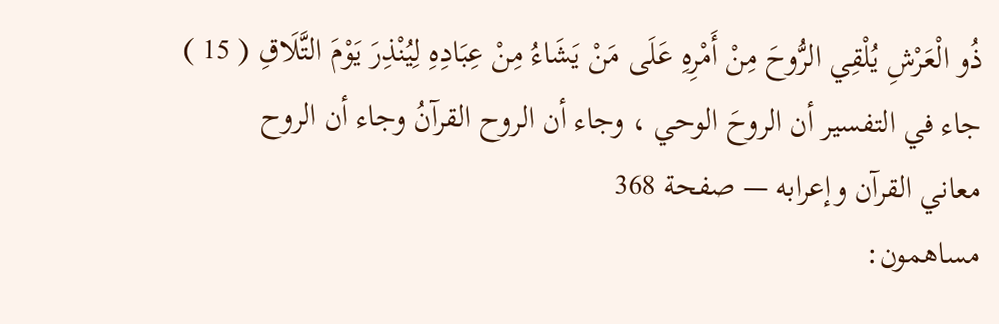ذُو الْعَرْشِ يُلْقِي الرُّوحَ مِنْ أَمْرِهِ عَلَى مَنْ يَشَاءُ مِنْ عِبَادِهِ لِيُنْذِرَ يَوْمَ التَّلَاقِ ( 15 )
جاء في التفسير أن الروحَ الوحي ، وجاء أن الروح القرآنُ وجاء أن الروح
معاني القرآن وإعرابه — صفحة 368
مساهمون: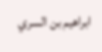ابراهيم بن السري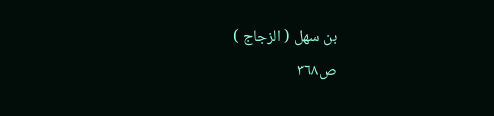بن سهل ( الزجاج )
ص٣٦٨